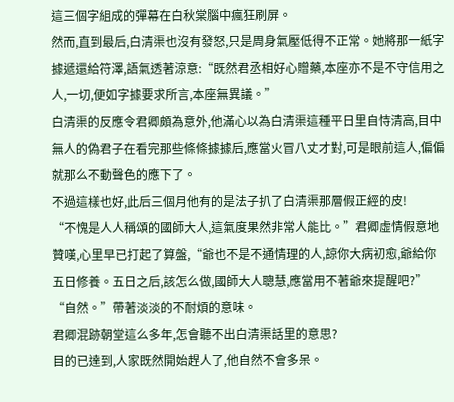這三個字組成的彈幕在白秋棠腦中瘋狂刷屏。
然而,直到最后,白清渠也沒有發怒,只是周身氣壓低得不正常。她將那一紙字據遞還給符澤,語氣透著涼意:“既然君丞相好心贈藥,本座亦不是不守信用之人,一切,便如字據要求所言,本座無異議。”
白清渠的反應令君卿頗為意外,他滿心以為白清渠這種平日里自恃清高,目中無人的偽君子在看完那些條條據據后,應當火冒八丈才對,可是眼前這人,偏偏就那么不動聲色的應下了。
不過這樣也好,此后三個月他有的是法子扒了白清渠那層假正經的皮!
“不愧是人人稱頌的國師大人,這氣度果然非常人能比。”君卿虛情假意地贊嘆,心里早已打起了算盤,“爺也不是不通情理的人,諒你大病初愈,爺給你五日修養。五日之后,該怎么做,國師大人聰慧,應當用不著爺來提醒吧?”
“自然。”帶著淡淡的不耐煩的意味。
君卿混跡朝堂這么多年,怎會聽不出白清渠話里的意思?
目的已達到,人家既然開始趕人了,他自然不會多呆。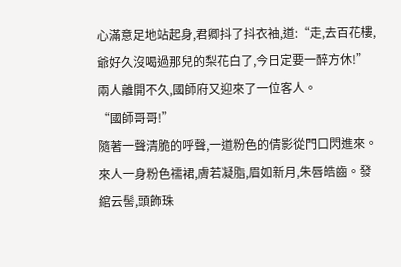心滿意足地站起身,君卿抖了抖衣袖,道:“走,去百花樓,爺好久沒喝過那兒的梨花白了,今日定要一醉方休!”
兩人離開不久,國師府又迎來了一位客人。
“國師哥哥!”
隨著一聲清脆的呼聲,一道粉色的倩影從門口閃進來。
來人一身粉色襦裙,膚若凝脂,眉如新月,朱唇皓齒。發綰云髻,頭飾珠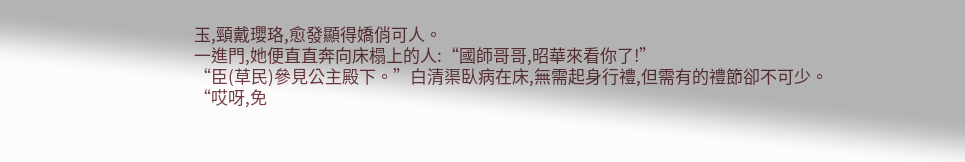玉,頸戴瓔珞,愈發顯得嬌俏可人。
一進門,她便直直奔向床榻上的人:“國師哥哥,昭華來看你了!”
“臣(草民)參見公主殿下。”白清渠臥病在床,無需起身行禮,但需有的禮節卻不可少。
“哎呀,免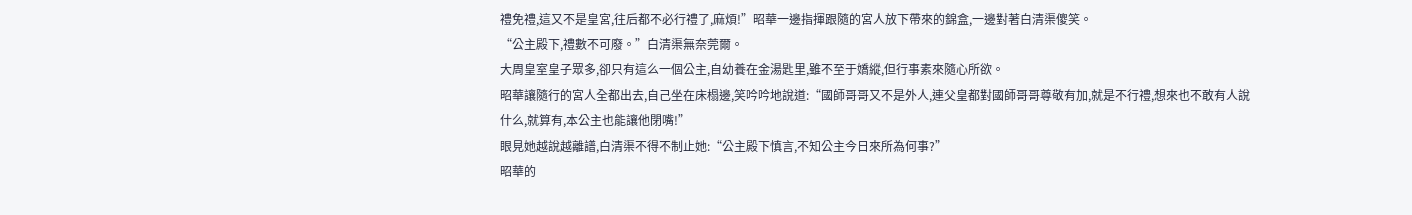禮免禮,這又不是皇宮,往后都不必行禮了,麻煩!”昭華一邊指揮跟隨的宮人放下帶來的錦盒,一邊對著白清渠傻笑。
“公主殿下,禮數不可廢。”白清渠無奈莞爾。
大周皇室皇子眾多,卻只有這么一個公主,自幼養在金湯匙里,雖不至于嬌縱,但行事素來隨心所欲。
昭華讓隨行的宮人全都出去,自己坐在床榻邊,笑吟吟地說道:“國師哥哥又不是外人,連父皇都對國師哥哥尊敬有加,就是不行禮,想來也不敢有人說什么,就算有,本公主也能讓他閉嘴!”
眼見她越說越離譜,白清渠不得不制止她:“公主殿下慎言,不知公主今日來所為何事?”
昭華的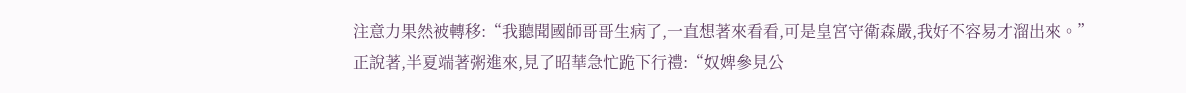注意力果然被轉移:“我聽聞國師哥哥生病了,一直想著來看看,可是皇宮守衛森嚴,我好不容易才溜出來。”
正說著,半夏端著粥進來,見了昭華急忙跪下行禮:“奴婢參見公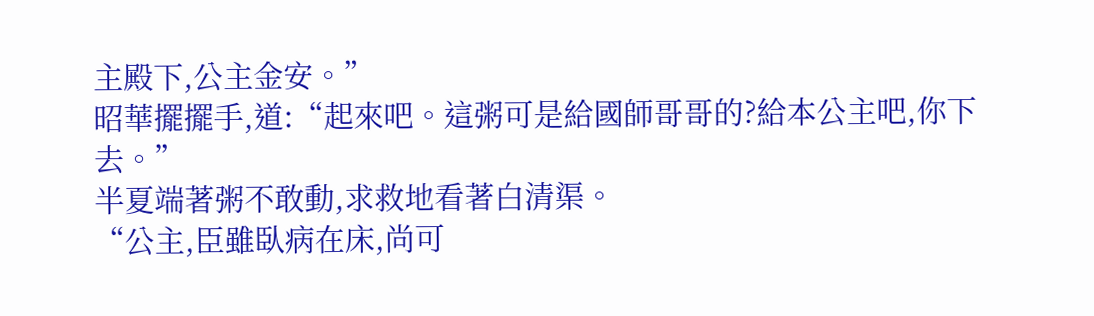主殿下,公主金安。”
昭華擺擺手,道:“起來吧。這粥可是給國師哥哥的?給本公主吧,你下去。”
半夏端著粥不敢動,求救地看著白清渠。
“公主,臣雖臥病在床,尚可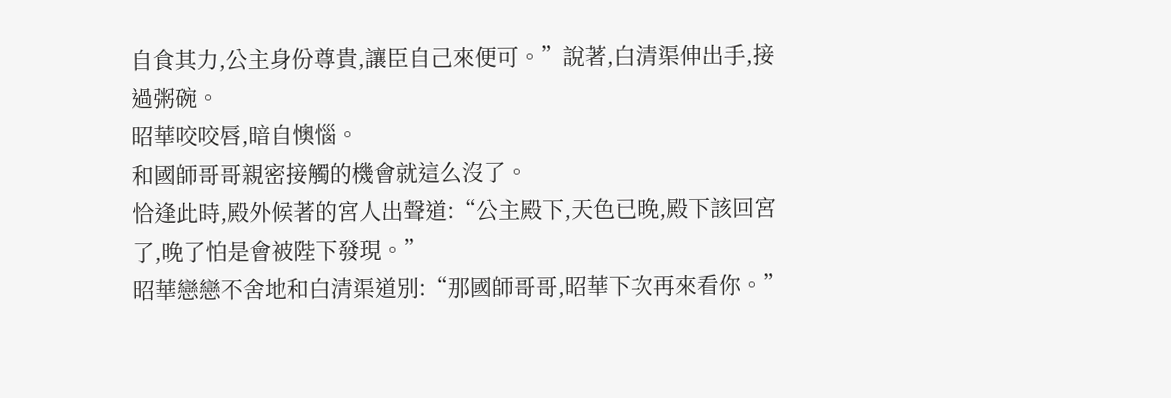自食其力,公主身份尊貴,讓臣自己來便可。”說著,白清渠伸出手,接過粥碗。
昭華咬咬唇,暗自懊惱。
和國師哥哥親密接觸的機會就這么沒了。
恰逢此時,殿外候著的宮人出聲道:“公主殿下,天色已晚,殿下該回宮了,晚了怕是會被陛下發現。”
昭華戀戀不舍地和白清渠道別:“那國師哥哥,昭華下次再來看你。”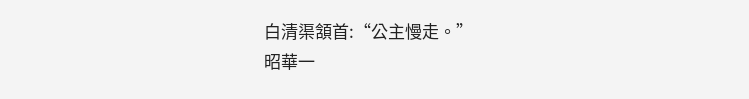白清渠頷首:“公主慢走。”
昭華一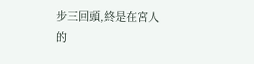步三回頭,終是在宮人的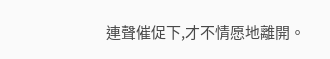連聲催促下,才不情愿地離開。